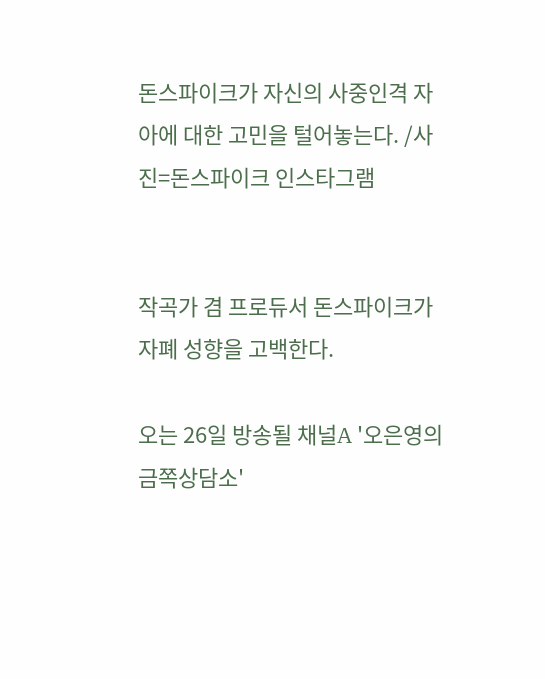돈스파이크가 자신의 사중인격 자아에 대한 고민을 털어놓는다. /사진=돈스파이크 인스타그램


작곡가 겸 프로듀서 돈스파이크가 자폐 성향을 고백한다.

오는 26일 방송될 채널A '오은영의 금쪽상담소'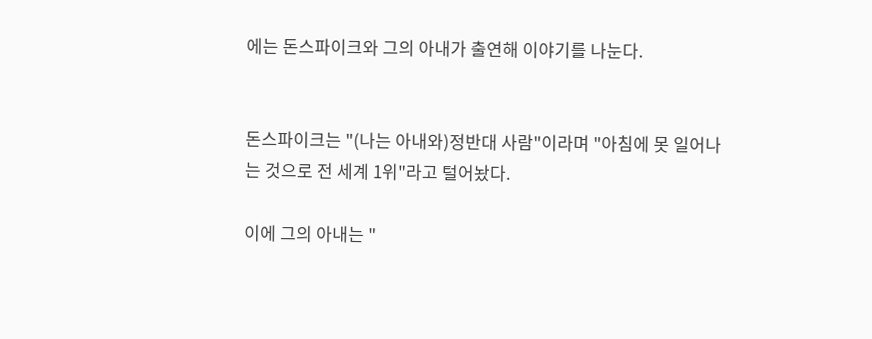에는 돈스파이크와 그의 아내가 출연해 이야기를 나눈다.


돈스파이크는 "(나는 아내와)정반대 사람"이라며 "아침에 못 일어나는 것으로 전 세계 1위"라고 털어놨다.

이에 그의 아내는 "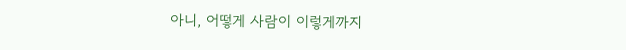아니, 어떻게 사람이 이렇게까지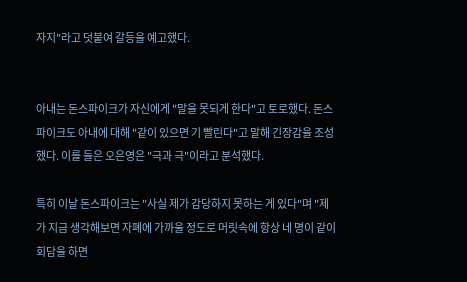자지"라고 덧붙여 갈등을 예고했다.


아내는 돈스파이크가 자신에게 "말을 못되게 한다"고 토로했다. 돈스파이크도 아내에 대해 "같이 있으면 기 빨린다"고 말해 긴장감을 조성했다. 이를 들은 오은영은 "극과 극"이라고 분석했다.

특히 이날 돈스파이크는 "사실 제가 감당하지 못하는 게 있다"며 "제가 지금 생각해보면 자폐에 가까울 정도로 머릿속에 항상 네 명이 같이 회담을 하면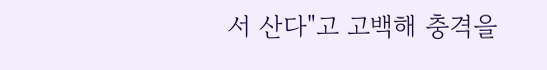서 산다"고 고백해 충격을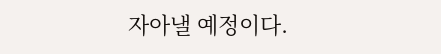자아낼 예정이다.